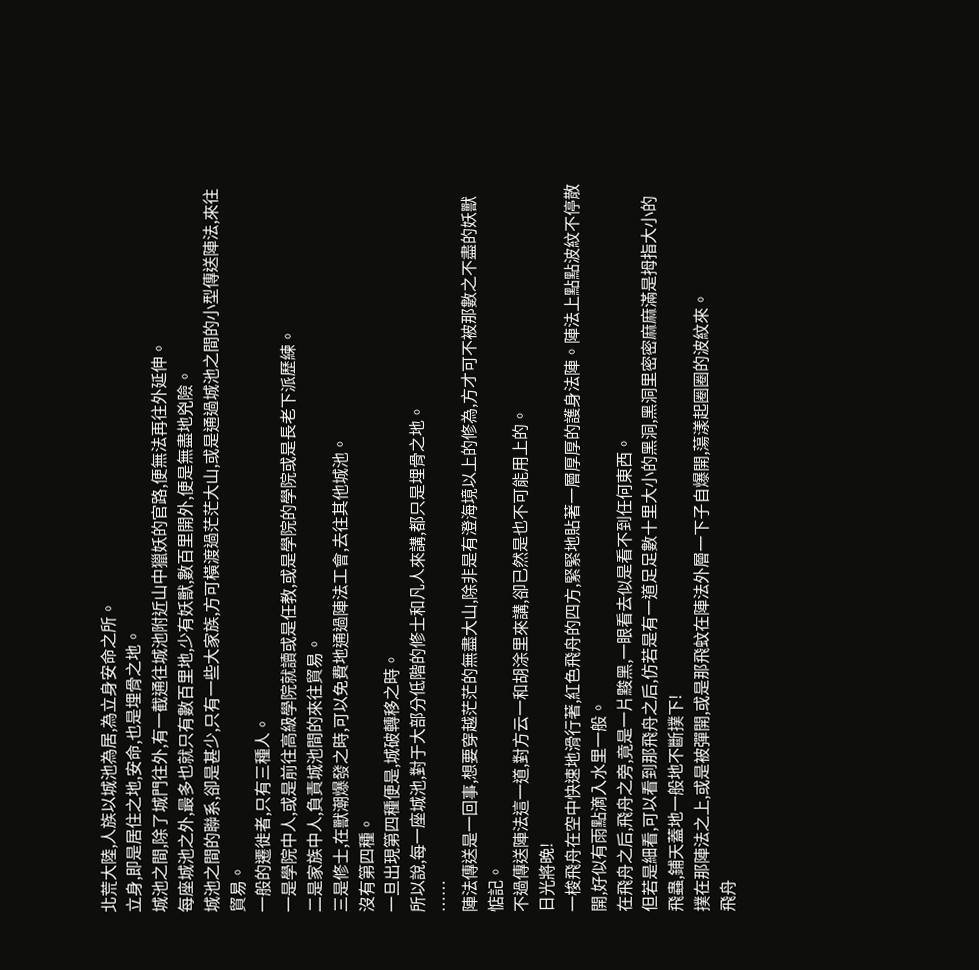北荒大陸,人族以城池為居,為立身安命之所。
立身,即是居住之地,安命,也是埋骨之地。
城池之間,除了城門往外,有一截通往城池附近山中獵妖的官路,便無法再往外延伸。
每座城池之外,最多也就只有數百里地,少有妖獸,數百里開外,便是無盡地兇險。
城池之間的聯系,卻是甚少,只有一些大家族,方可橫渡過茫茫大山,或是通過城池之間的小型傳送陣法,來往貿易。
一般的遷徙者,只有三種人。
一是學院中人,或是前往高級學院就讀或是任教,或是學院的學院或是長老下派歷練。
二是家族中人,負責城池間的來往貿易。
三是修士,在獸潮爆發之時,可以免費地通過陣法工會,去往其他城池。
沒有第四種。
一旦出現第四種便是,城破轉移之時。
所以說,每一座城池,對于大部分低階的修士和凡人來講,都只是埋骨之地。
……
陣法傳送是一回事,想要穿越茫茫的無盡大山,除非是有澄海境以上的修為,方才可不被那數之不盡的妖獸惦記。
不過傳送陣法這一道,對方云一和胡涂里來講,卻已然是也不可能用上的。
日光將晚!
一梭飛舟在空中快速地滑行著,紅色飛舟的四方,緊緊地貼著一層厚厚的護身法陣。陣法上點點波紋不停散開,好似有雨點滴入水里一般。
在飛舟之后,飛舟之旁,竟是一片黢黑,一眼看去似是看不到任何東西。
但若是細看,可以看到那飛舟之后,仿若是有一道足足數十里大小的黑洞,黑洞里密密麻麻滿是拇指大小的飛蟲,鋪天蓋地一般地不斷撲下!
撲在那陣法之上,或是被彈開,或是那飛蚊在陣法外層一下子自爆開,蕩漾起圈圈的波紋來。
飛舟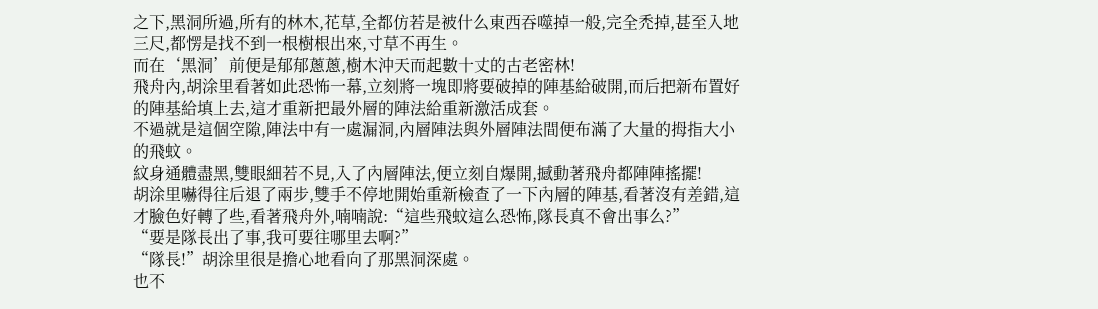之下,黑洞所過,所有的林木,花草,全都仿若是被什么東西吞噬掉一般,完全禿掉,甚至入地三尺,都愣是找不到一根樹根出來,寸草不再生。
而在‘黑洞’前便是郁郁蔥蔥,樹木沖天而起數十丈的古老密林!
飛舟內,胡涂里看著如此恐怖一幕,立刻將一塊即將要破掉的陣基給破開,而后把新布置好的陣基給填上去,這才重新把最外層的陣法給重新激活成套。
不過就是這個空隙,陣法中有一處漏洞,內層陣法與外層陣法間便布滿了大量的拇指大小的飛蚊。
紋身通體盡黑,雙眼細若不見,入了內層陣法,便立刻自爆開,撼動著飛舟都陣陣搖擺!
胡涂里嚇得往后退了兩步,雙手不停地開始重新檢查了一下內層的陣基,看著沒有差錯,這才臉色好轉了些,看著飛舟外,喃喃說:“這些飛蚊這么恐怖,隊長真不會出事么?”
“要是隊長出了事,我可要往哪里去啊?”
“隊長!”胡涂里很是擔心地看向了那黑洞深處。
也不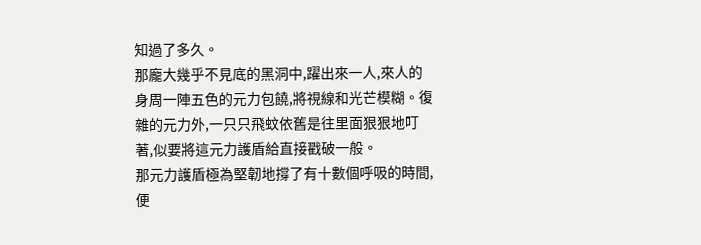知過了多久。
那龐大幾乎不見底的黑洞中,躍出來一人,來人的身周一陣五色的元力包饒,將視線和光芒模糊。復雜的元力外,一只只飛蚊依舊是往里面狠狠地叮著,似要將這元力護盾給直接戳破一般。
那元力護盾極為堅韌地撐了有十數個呼吸的時間,便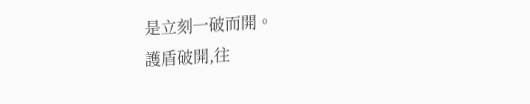是立刻一破而開。
護盾破開,往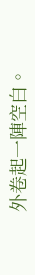外卷起一陣空白。